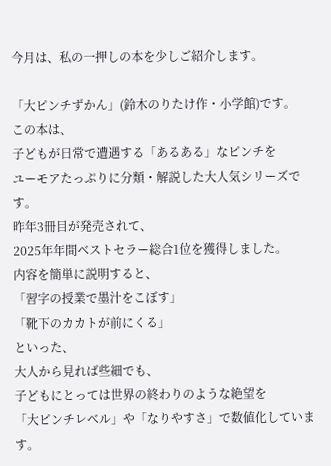今月は、私の一押しの本を少しご紹介します。

「大ピンチずかん」(鈴木のりたけ作・小学館)です。
この本は、
子どもが日常で遭遇する「あるある」なピンチを
ユーモアたっぷりに分類・解説した大人気シリーズです。
昨年3冊目が発売されて、
2025年年間ベストセラー総合1位を獲得しました。
内容を簡単に説明すると、
「習字の授業で墨汁をこぼす」
「靴下のカカトが前にくる」
といった、
大人から見れば些細でも、
子どもにとっては世界の終わりのような絶望を
「大ピンチレベル」や「なりやすさ」で数値化しています。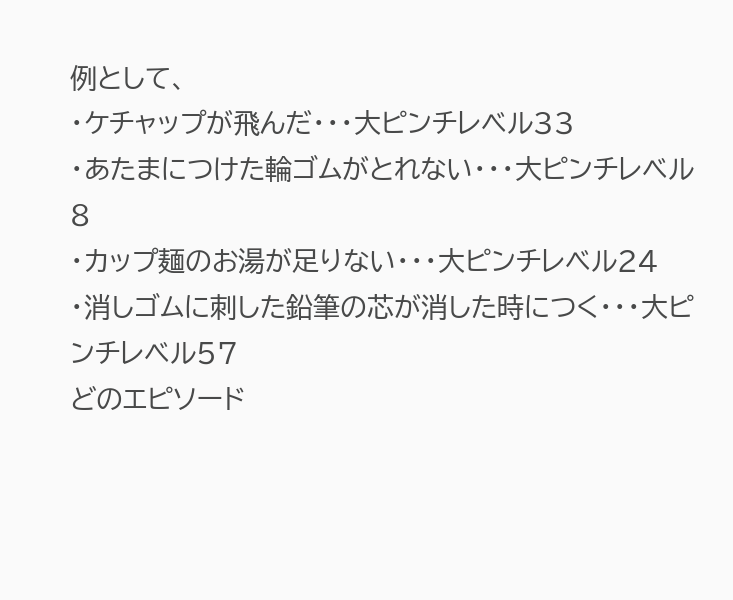例として、
・ケチャップが飛んだ・・・大ピンチレベル33
・あたまにつけた輪ゴムがとれない・・・大ピンチレベル8
・カップ麺のお湯が足りない・・・大ピンチレベル24
・消しゴムに刺した鉛筆の芯が消した時につく・・・大ピンチレベル57
どのエピソード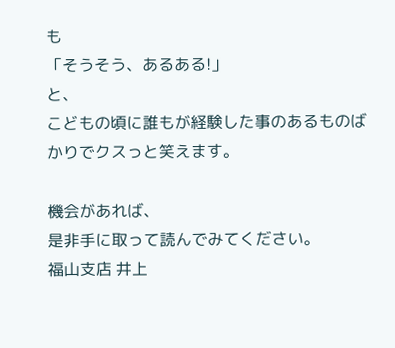も
「そうそう、あるある!」
と、
こどもの頃に誰もが経験した事のあるものばかりでクスっと笑えます。

機会があれば、
是非手に取って読んでみてください。
福山支店 井上